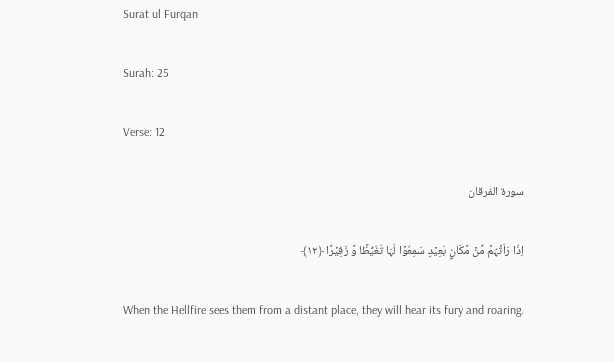Surat ul Furqan

Surah: 25

Verse: 12

سورة الفرقان

اِذَا رَاَتۡہُمۡ مِّنۡ مَّکَانٍۭ بَعِیۡدٍ سَمِعُوۡا لَہَا تَغَیُّظًا وَّ زَفِیۡرًا ﴿۱۲﴾

When the Hellfire sees them from a distant place, they will hear its fury and roaring.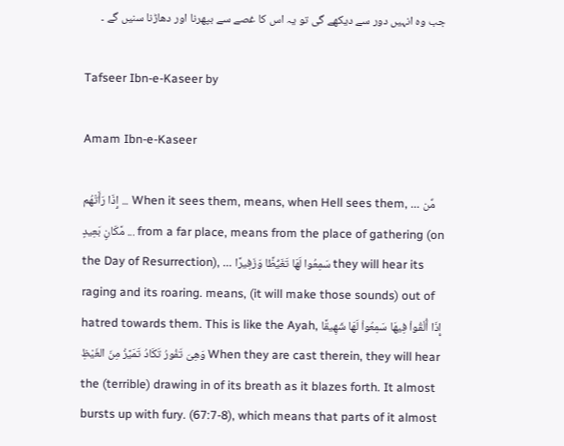جب وہ انہیں دور سے دیکھے گی تو یہ اس کا غصے سے بپھرنا اور دھاڑنا سنیں گے ۔

Tafseer Ibn-e-Kaseer by

Amam Ibn-e-Kaseer

إِذَا رَأَتْهُم ... When it sees them, means, when Hell sees them, ... مِّن مَّكَانٍ بَعِيدٍ ... from a far place, means from the place of gathering (on the Day of Resurrection), ... سَمِعُوا لَهَا تَغَيُّظًا وَزَفِيرًا they will hear its raging and its roaring. means, (it will make those sounds) out of hatred towards them. This is like the Ayah, إِذَا أُلْقُواْ فِيهَا سَمِعُواْ لَهَا شَهِيقًا وَهِىَ تَفُورُ تَكَادُ تَمَيَّزُ مِنَ الغَيْظِ When they are cast therein, they will hear the (terrible) drawing in of its breath as it blazes forth. It almost bursts up with fury. (67:7-8), which means that parts of it almost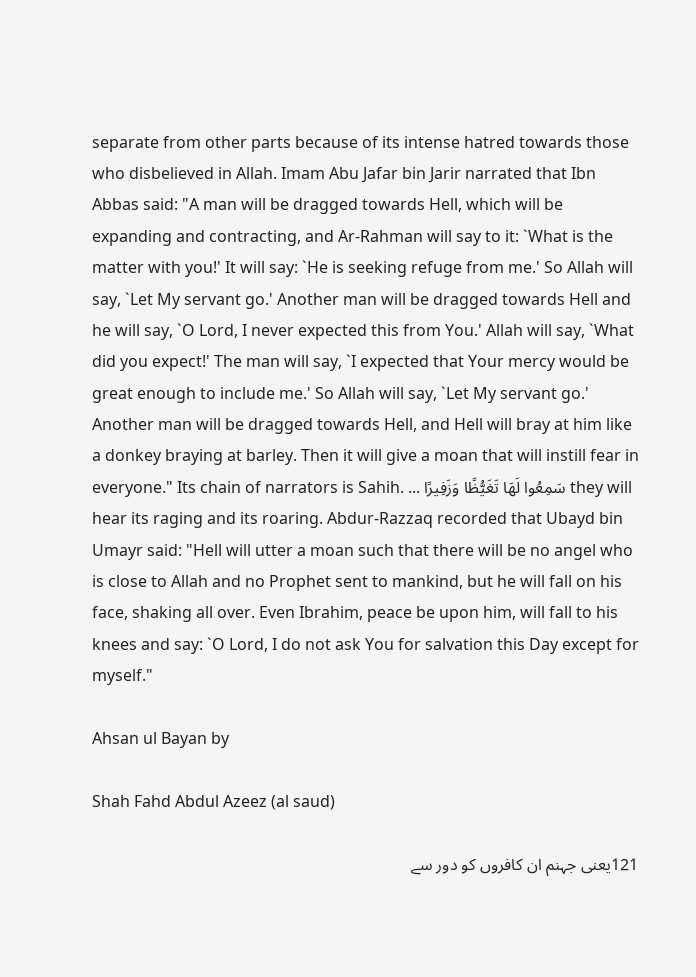separate from other parts because of its intense hatred towards those who disbelieved in Allah. Imam Abu Jafar bin Jarir narrated that Ibn Abbas said: "A man will be dragged towards Hell, which will be expanding and contracting, and Ar-Rahman will say to it: `What is the matter with you!' It will say: `He is seeking refuge from me.' So Allah will say, `Let My servant go.' Another man will be dragged towards Hell and he will say, `O Lord, I never expected this from You.' Allah will say, `What did you expect!' The man will say, `I expected that Your mercy would be great enough to include me.' So Allah will say, `Let My servant go.' Another man will be dragged towards Hell, and Hell will bray at him like a donkey braying at barley. Then it will give a moan that will instill fear in everyone." Its chain of narrators is Sahih. ... سَمِعُوا لَهَا تَغَيُّظًا وَزَفِيرًا they will hear its raging and its roaring. Abdur-Razzaq recorded that Ubayd bin Umayr said: "Hell will utter a moan such that there will be no angel who is close to Allah and no Prophet sent to mankind, but he will fall on his face, shaking all over. Even Ibrahim, peace be upon him, will fall to his knees and say: `O Lord, I do not ask You for salvation this Day except for myself."

Ahsan ul Bayan by

Shah Fahd Abdul Azeez (al saud)

121یعنی جہنم ان کافروں کو دور سے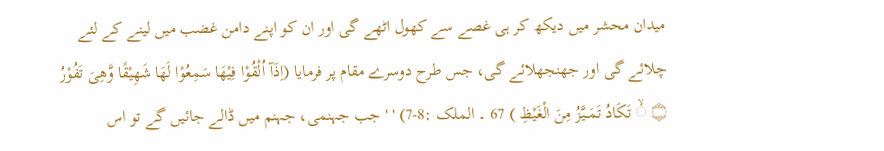میدان محشر میں دیکھ کر ہی غصے سے کھول اٹھے گی اور ان کو اپنے دامن غضب میں لینے کے لئے چلائے گی اور جھنجھلائے گی، جس طرح دوسرے مقام پر فرمایا (اِذَآ اُلْقُوْا فِيْهَا سَمِعُوْا لَهَا شَهِيْقًا وَّهِىَ تَفُوْرُ ۝ ۙ تَكَادُ تَمَــيَّزُ مِنَ الْغَيْظِ ) 67 ۔ الملک :8-7) ' ' جب جہنمی، جہنم میں ڈالے جائیں گے تو اس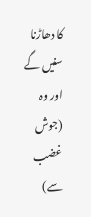کا دھاڑنا سنیں گے اور وہ (جوش غضب سے)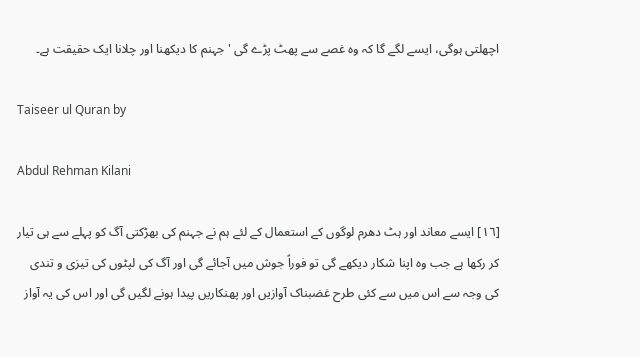اچھلتی ہوگی، ایسے لگے گا کہ وہ غصے سے پھٹ پڑے گی ' جہنم کا دیکھنا اور چلانا ایک حقیقت ہے۔

Taiseer ul Quran by

Abdul Rehman Kilani

[١٦] ایسے معاند اور ہٹ دھرم لوگوں کے استعمال کے لئے ہم نے جہنم کی بھڑکتی آگ کو پہلے سے ہی تیار کر رکھا ہے جب وہ اپنا شکار دیکھے گی تو فوراً جوش میں آجائے گی اور آگ کی لپٹوں کی تیزی و تندی کی وجہ سے اس میں سے کئی طرح غضبناک آوازیں اور پھنکاریں پیدا ہونے لگیں گی اور اس کی یہ آواز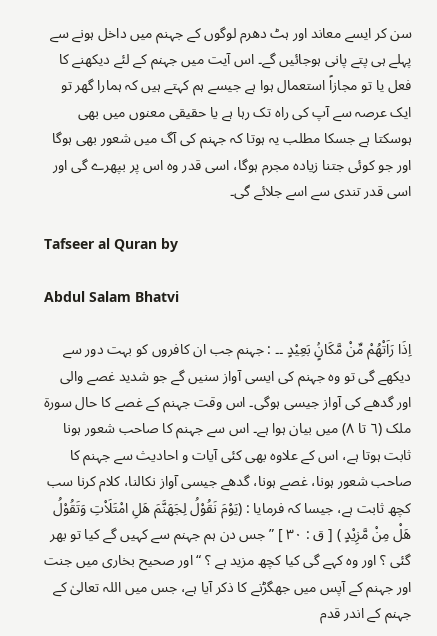سن کر ایسے معاند اور ہٹ دھرم لوگوں کے جہنم میں داخل ہونے سے پہلے ہی پتے پانی ہوجائیں گے۔ اس آیت میں جہنم کے لئے دیکھنے کا فعل یا تو مجازاً استعمال ہوا ہے جیسے ہم کہتے ہیں کہ ہمارا گھر تو ایک عرصہ سے آپ کی راہ تک رہا ہے یا حقیقی معنوں میں بھی ہوسکتا ہے جسکا مطلب یہ ہوتا کہ جہنم کی آگ میں شعور بھی ہوگا اور جو کوئی جتنا زیادہ مجرم ہوگا، اسی قدر وہ اس پر بپھرے گی اور اسی قدر تندی سے اسے جلائے گی۔

Tafseer al Quran by

Abdul Salam Bhatvi

اِذَا رَاَتْهُمْ مِّنْ مَّكَانٍۢ بَعِيْدٍ ۔۔ : جہنم جب ان کافروں کو بہت دور سے دیکھے گی تو وہ جہنم کی ایسی آواز سنیں گے جو شدید غصے والی اور گدھے کی آواز جیسی ہوگی۔ اس وقت جہنم کے غصے کا حال سورة ملک (٦ تا ٨) میں بیان ہوا ہے۔ اس سے جہنم کا صاحب شعور ہونا ثابت ہوتا ہے، اس کے علاوہ بھی کئی آیات و احادیث سے جہنم کا صاحب شعور ہونا، غصے ہونا، گدھے جیسی آواز نکالنا، کلام کرنا سب کچھ ثابت ہے، جیسا کہ فرمایا : (يَوْمَ نَقُوْلُ لِجَهَنَّمَ هَلِ امْتَلَاْتِ وَتَقُوْلُ هَلْ مِنْ مَّزِيْدٍ ) [ ق : ٣٠ ] ” جس دن ہم جہنم سے کہیں گے کیا تو بھر گئی ؟ اور وہ کہے گی کیا کچھ مزید ہے ؟ “ اور صحیح بخاری میں جنت اور جہنم کے آپس میں جھگڑنے کا ذکر آیا ہے، جس میں اللہ تعالیٰ کے جہنم کے اندر قدم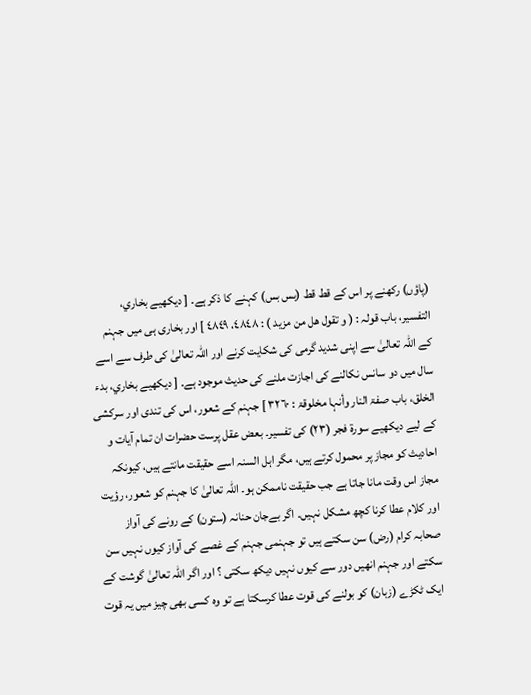(پاؤں) رکھنے پر اس کے قط قط (بس بس) کہنے کا ذکر ہے۔ [ دیکھیے بخاري، التفسیر، باب قولہ : ( و تقول ھل من مزید ) : ٤٨٤٨، ٤٨٤٩ ] اور بخاری ہی میں جہنم کے اللہ تعالیٰ سے اپنی شدید گرمی کی شکایت کرنے اور اللہ تعالیٰ کی طرف سے اسے سال میں دو سانس نکالنے کی اجازت ملنے کی حدیث موجود ہے۔ [ دیکھیے بخاري، بدء الخلق، باب صفۃ النار وأنہا مخلوقۃ : ٣٢٦٠ ] جہنم کے شعور، اس کی تندی اور سرکشی کے لیے دیکھیے سورة فجر (٢٣) کی تفسیر۔ بعض عقل پرست حضرات ان تمام آیات و احادیث کو مجاز پر محمول کرتے ہیں، مگر اہل السنہ اسے حقیقت مانتے ہیں، کیونکہ مجاز اس وقت مانا جاتا ہے جب حقیقت ناممکن ہو۔ اللہ تعالیٰ کا جہنم کو شعور، رؤیت اور کلام عطا کرنا کچھ مشکل نہیں۔ اگر بےجان حنانہ (ستون) کے رونے کی آواز صحابہ کرام (رض) سن سکتے ہیں تو جہنمی جہنم کے غصے کی آواز کیوں نہیں سن سکتے اور جہنم انھیں دور سے کیوں نہیں دیکھ سکتی ؟ اور اگر اللہ تعالیٰ گوشت کے ایک ٹکڑے (زبان) کو بولنے کی قوت عطا کرسکتا ہے تو وہ کسی بھی چیز میں یہ قوت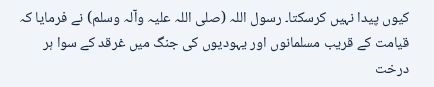کیوں پیدا نہیں کرسکتا۔ رسول اللہ (صلی اللہ علیہ وآلہ وسلم) نے فرمایا کہ قیامت کے قریب مسلمانوں اور یہودیوں کی جنگ میں غرقد کے سوا ہر درخت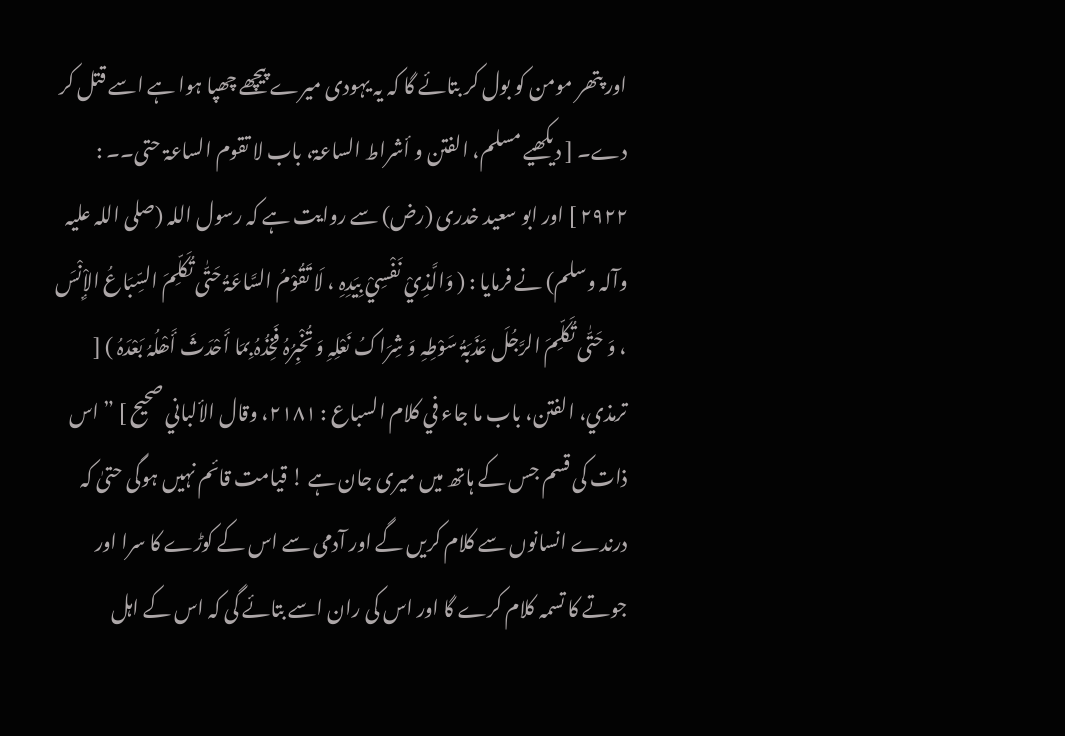اور پتھر مومن کو بول کر بتائے گا کہ یہ یہودی میرے پیچھے چھپا ہوا ہے اسے قتل کر دے۔ [ دیکھیے مسلم، الفتن و أشراط الساعۃ، باب لا تقوم الساعۃ حتی۔۔ : ٢٩٢٢ ] اور ابو سعید خدری (رض) سے روایت ہے کہ رسول اللہ (صلی اللہ علیہ وآلہ وسلم) نے فرمایا : ( وَالَّذِيْ نَفْسِيْ بِیَدِہِ ، لَا تَقُوْمُ السَّاعَۃُ حَتّٰی تُکَلِّمَ السِّبَاعُ الإِْنْسَ ، وَ حَتّٰی تُکَلِّمَ الرَّجُلَ عَذَبَۃُ سَوْطِہِ وَ شِرَاکُ نَعْلِہِ وَ تُخْبِرُہُ فَخِذُہُ بِمَا أَحْدَثَ أَھْلُہُ بَعْدَہُ ) [ ترمذي، الفتن، باب ما جاء في کلام السباع : ٢١٨١، وقال الألباني صحیح ] ” اس ذات کی قسم جس کے ہاتھ میں میری جان ہے ! قیامت قائم نہیں ہوگی حتیٰ کہ درندے انسانوں سے کلام کریں گے اور آدمی سے اس کے کوڑے کا سرا اور جوتے کا تسمہ کلام کرے گا اور اس کی ران اسے بتائے گی کہ اس کے اہل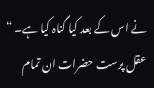نے اس کے بعد کیا گناہ کیا ہے۔ “ عقل پرست حضرات ان تمام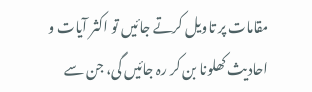مقامات پر تاویل کرتے جائیں تو اکثر آیات و احادیث کھلونا بن کر رہ جائیں گی، جن سے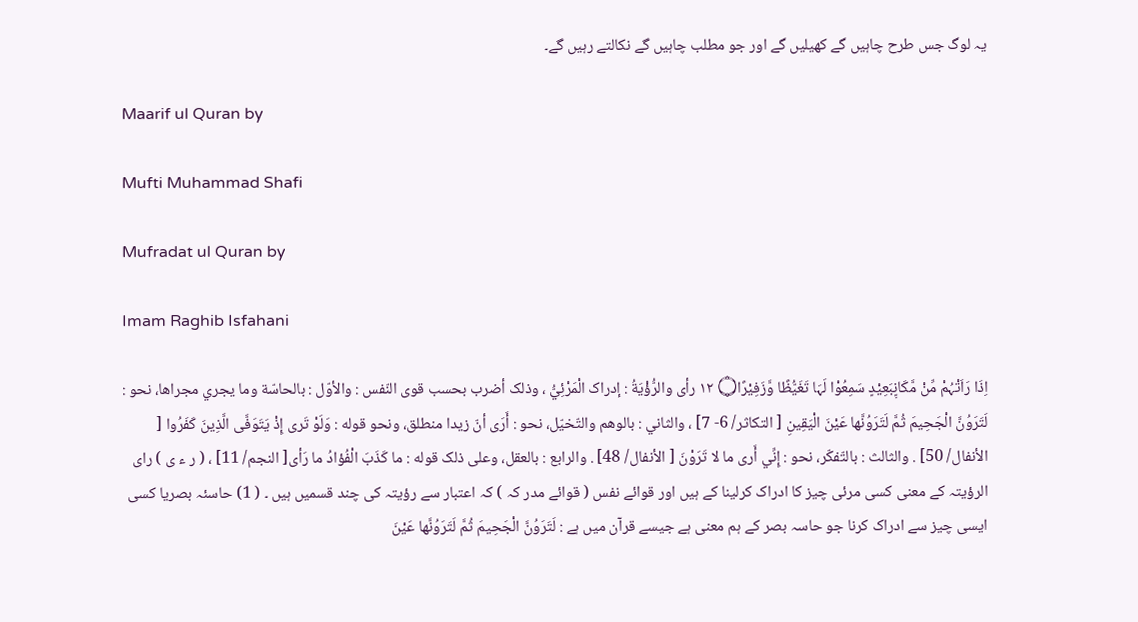یہ لوگ جس طرح چاہیں گے کھیلیں گے اور جو مطلب چاہیں گے نکالتے رہیں گے۔

Maarif ul Quran by

Mufti Muhammad Shafi

Mufradat ul Quran by

Imam Raghib Isfahani

اِذَا رَاَتْہُمْ مِّنْ مَّكَانٍؚبَعِيْدٍ سَمِعُوْا لَہَا تَغَيُّظًا وَّزَفِيْرًا۝ ١٢ رأى والرُّؤْيَةُ : إدراک الْمَرْئِيُّ ، وذلک أضرب بحسب قوی النّفس : والأوّل : بالحاسّة وما يجري مجراها، نحو : لَتَرَوُنَّ الْجَحِيمَ ثُمَّ لَتَرَوُنَّها عَيْنَ الْيَقِينِ [ التکاثر/ 6- 7] ، والثاني : بالوهم والتّخيّل، نحو : أَرَى أنّ زيدا منطلق، ونحو قوله : وَلَوْ تَرى إِذْ يَتَوَفَّى الَّذِينَ كَفَرُوا [ الأنفال/ 50] . والثالث : بالتّفكّر، نحو : إِنِّي أَرى ما لا تَرَوْنَ [ الأنفال/ 48] . والرابع : بالعقل، وعلی ذلک قوله : ما كَذَبَ الْفُؤادُ ما رَأى[ النجم/ 11] ، ( ر ء ی ) رای الرؤیتہ کے معنی کسی مرئی چیز کا ادراک کرلینا کے ہیں اور قوائے نفس ( قوائے مدر کہ ) کہ اعتبار سے رؤیتہ کی چند قسمیں ہیں ۔ ( 1) حاسئہ بصریا کسی ایسی چیز سے ادراک کرنا جو حاسہ بصر کے ہم معنی ہے جیسے قرآن میں ہے : لَتَرَوُنَّ الْجَحِيمَ ثُمَّ لَتَرَوُنَّها عَيْنَ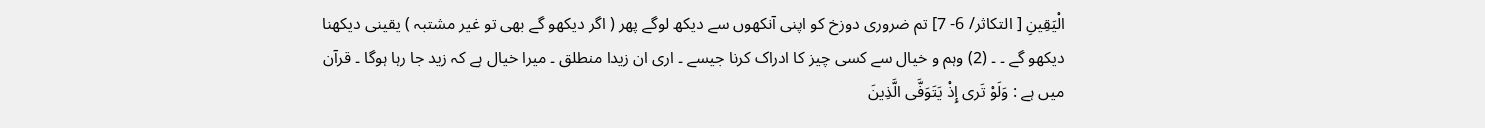الْيَقِينِ [ التکاثر/ 6- 7] تم ضروری دوزخ کو اپنی آنکھوں سے دیکھ لوگے پھر ( اگر دیکھو گے بھی تو غیر مشتبہ ) یقینی دیکھنا دیکھو گے ۔ ۔ (2) وہم و خیال سے کسی چیز کا ادراک کرنا جیسے ۔ اری ان زیدا منطلق ۔ میرا خیال ہے کہ زید جا رہا ہوگا ۔ قرآن میں ہے : وَلَوْ تَرى إِذْ يَتَوَفَّى الَّذِينَ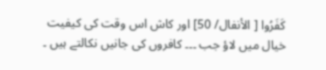كَفَرُوا [ الأنفال/ 50] اور کاش اس وقت کی کیفیت خیال میں لاؤ جب ۔۔۔ کافروں کی جانیں نکالتے ہیں ۔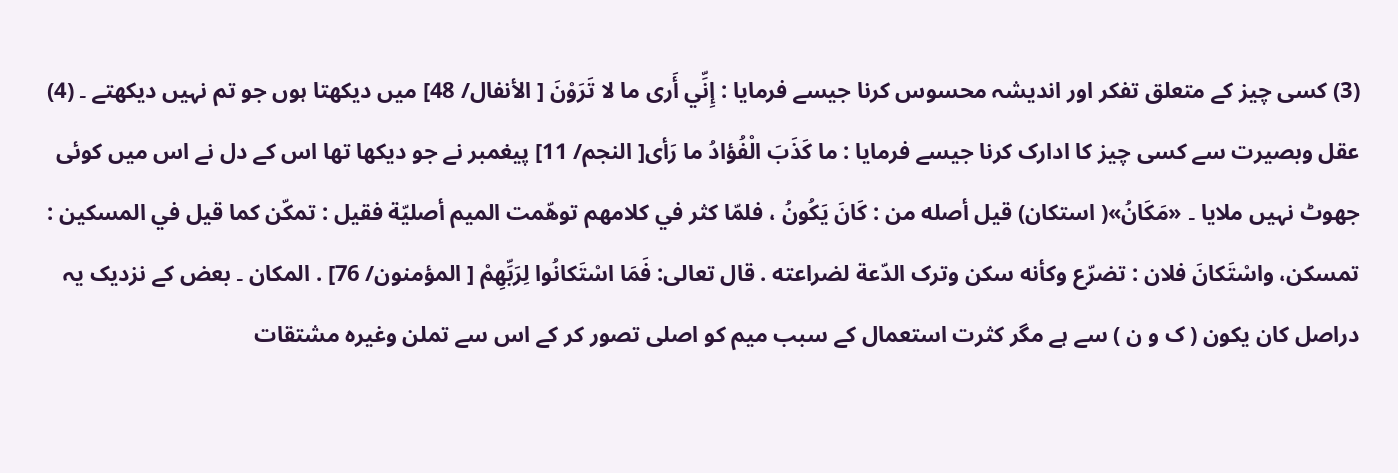(3) کسی چیز کے متعلق تفکر اور اندیشہ محسوس کرنا جیسے فرمایا : إِنِّي أَرى ما لا تَرَوْنَ [ الأنفال/ 48] میں دیکھتا ہوں جو تم نہیں دیکھتے ۔ (4) عقل وبصیرت سے کسی چیز کا ادارک کرنا جیسے فرمایا : ما كَذَبَ الْفُؤادُ ما رَأى[ النجم/ 11] پیغمبر نے جو دیکھا تھا اس کے دل نے اس میں کوئی جھوٹ نہیں ملایا ۔ «مَكَانُ»( استکان) قيل أصله من : كَانَ يَكُونُ ، فلمّا كثر في کلامهم توهّمت المیم أصليّة فقیل : تمكّن كما قيل في المسکين : تمسکن، واسْتَكانَ فلان : تضرّع وكأنه سکن وترک الدّعة لضراعته . قال تعالی: فَمَا اسْتَكانُوا لِرَبِّهِمْ [ المؤمنون/ 76] . المکان ۔ بعض کے نزدیک یہ دراصل کان یکون ( ک و ن ) سے ہے مگر کثرت استعمال کے سبب میم کو اصلی تصور کر کے اس سے تملن وغیرہ مشتقات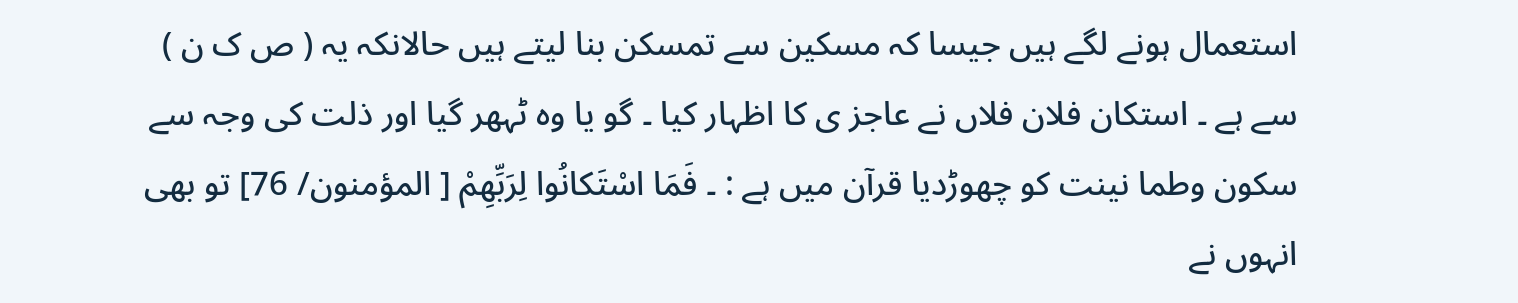استعمال ہونے لگے ہیں جیسا کہ مسکین سے تمسکن بنا لیتے ہیں حالانکہ یہ ( ص ک ن ) سے ہے ۔ استکان فلان فلاں نے عاجز ی کا اظہار کیا ۔ گو یا وہ ٹہھر گیا اور ذلت کی وجہ سے سکون وطما نینت کو چھوڑدیا قرآن میں ہے : ۔ فَمَا اسْتَكانُوا لِرَبِّهِمْ [ المؤمنون/ 76] تو بھی انہوں نے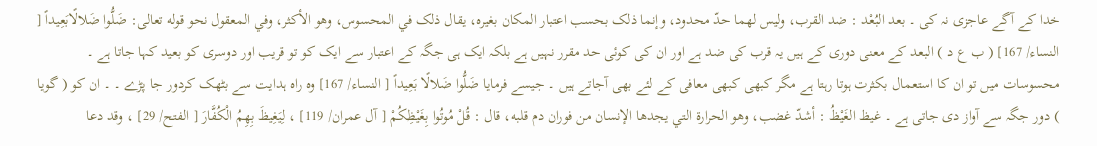خدا کے آگے عاجزی نہ کی ۔ بعد البُعْد : ضد القرب، ولیس لهما حدّ محدود، وإنما ذلک بحسب اعتبار المکان بغیره، يقال ذلک في المحسوس، وهو الأكثر، وفي المعقول نحو قوله تعالی: ضَلُّوا ضَلالًابَعِيداً [ النساء/ 167] ( ب ع د ) البعد کے معنی دوری کے ہیں یہ قرب کی ضد ہے اور ان کی کوئی حد مقرر نہیں ہے بلکہ ایک ہی جگہ کے اعتبار سے ایک کو تو قریب اور دوسری کو بعید کہا جاتا ہے ۔ محسوسات میں تو ان کا استعمال بکثرت ہوتا رہتا ہے مگر کبھی کبھی معافی کے لئے بھی آجاتے ہیں ۔ جیسے فرمایا ضَلُّوا ضَلالًا بَعِيداً [ النساء/ 167] وہ راہ ہدایت سے بٹھک کردور جا پڑے ۔ ۔ ان کو ( گویا ) دور جگہ سے آواز دی جاتی ہے ۔ غيظ الغَيْظُ : أشدّ غضب، وهو الحرارة التي يجدها الإنسان من فوران دم قلبه، قال : قُلْ مُوتُوا بِغَيْظِكُمْ [ آل عمران/ 119] ، لِيَغِيظَ بِهِمُ الْكُفَّارَ [ الفتح/ 29] ، وقد دعا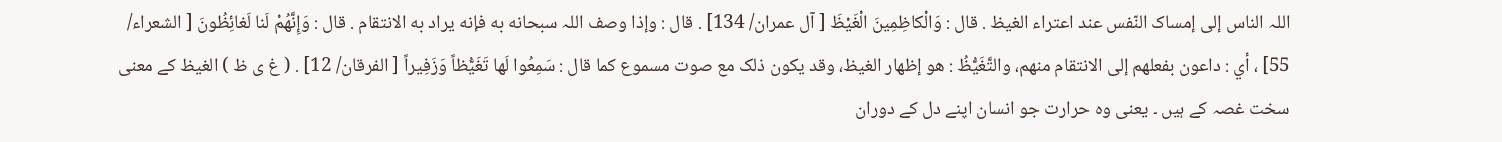اللہ الناس إلى إمساک النّفس عند اعتراء الغیظ . قال : وَالْكاظِمِينَ الْغَيْظَ [ آل عمران/ 134] . قال : وإذا وصف اللہ سبحانه به فإنه يراد به الانتقام . قال : وَإِنَّهُمْ لَنا لَغائِظُونَ [ الشعراء/ 55] ، أي : داعون بفعلهم إلى الانتقام منهم، والتَّغَيُّظُ : هو إظهار الغیظ، وقد يكون ذلک مع صوت مسموع کما قال : سَمِعُوا لَها تَغَيُّظاً وَزَفِيراً [ الفرقان/ 12] . ( غ ی ظ ) الغیظ کے معنی سخت غصہ کے ہیں ۔ یعنی وہ حرارت جو انسان اپنے دل کے دوران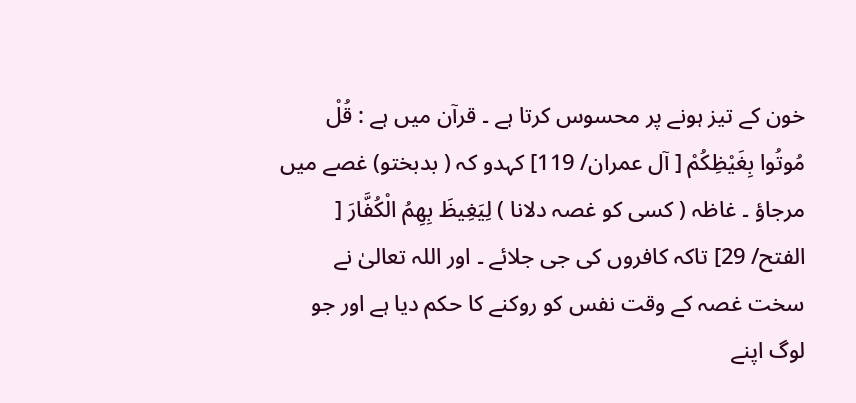خون کے تیز ہونے پر محسوس کرتا ہے ۔ قرآن میں ہے : قُلْ مُوتُوا بِغَيْظِكُمْ [ آل عمران/ 119] کہدو کہ ( بدبختو) غصے میں مرجاؤ ۔ غاظہ ( کسی کو غصہ دلانا ) لِيَغِيظَ بِهِمُ الْكُفَّارَ [ الفتح/ 29] تاکہ کافروں کی جی جلائے ۔ اور اللہ تعالیٰ نے سخت غصہ کے وقت نفس کو روکنے کا حکم دیا ہے اور جو لوگ اپنے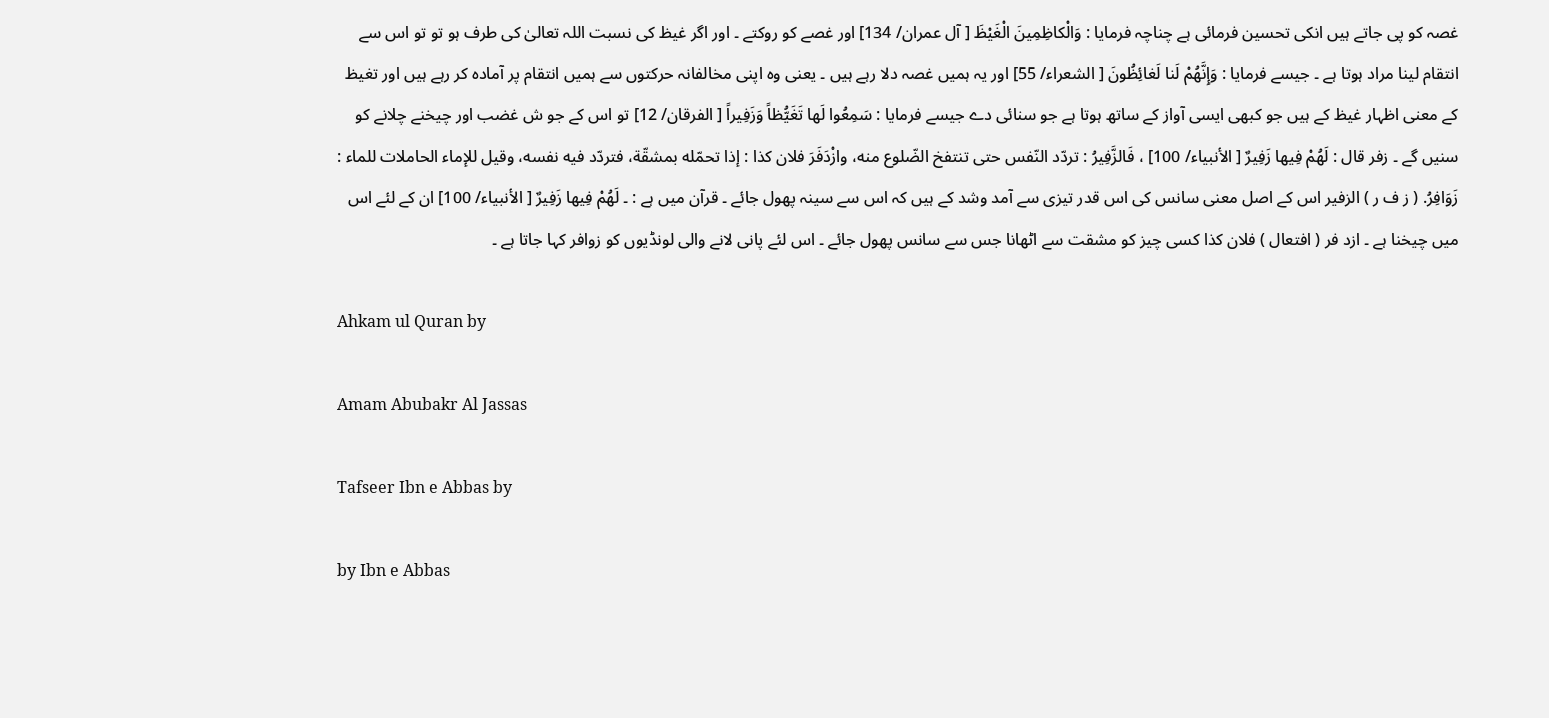غصہ کو پی جاتے ہیں انکی تحسین فرمائی ہے چناچہ فرمایا : وَالْكاظِمِينَ الْغَيْظَ [ آل عمران/ 134] اور غصے کو روکتے ۔ اور اگر غیظ کی نسبت اللہ تعالیٰ کی طرف ہو تو تو اس سے انتقام لینا مراد ہوتا ہے ۔ جیسے فرمایا : وَإِنَّهُمْ لَنا لَغائِظُونَ [ الشعراء/ 55] اور یہ ہمیں غصہ دلا رہے ہیں ۔ یعنی وہ اپنی مخالفانہ حرکتوں سے ہمیں انتقام پر آمادہ کر رہے ہیں اور تغیظ کے معنی اظہار غیظ کے ہیں جو کبھی ایسی آواز کے ساتھ ہوتا ہے جو سنائی دے جیسے فرمایا : سَمِعُوا لَها تَغَيُّظاً وَزَفِيراً [ الفرقان/ 12] تو اس کے جو ش غضب اور چیخنے چلانے کو سنیں گے ۔ زفر قال : لَهُمْ فِيها زَفِيرٌ [ الأنبیاء/ 100] ، فَالزَّفِيرُ : تردّد النّفس حتی تنتفخ الضّلوع منه، وازْدَفَرَ فلان کذا : إذا تحمّله بمشقّة، فتردّد فيه نفسه، وقیل للإماء الحاملات للماء : زَوَافِرُ. ( ز ف ر ) الزفیر اس کے اصل معنی سانس کی اس قدر تیزی سے آمد وشد کے ہیں کہ اس سے سینہ پھول جائے ۔ قرآن میں ہے : ۔ لَهُمْ فِيها زَفِيرٌ [ الأنبیاء/ 100] ان کے لئے اس میں چیخنا ہے ۔ ازد فر ( افتعال ) فلان کذا کسی چیز کو مشقت سے اٹھانا جس سے سانس پھول جائے ۔ اس لئے پانی لانے والی لونڈیوں کو زوافر کہا جاتا ہے ۔

Ahkam ul Quran by

Amam Abubakr Al Jassas

Tafseer Ibn e Abbas by

by Ibn e Abbas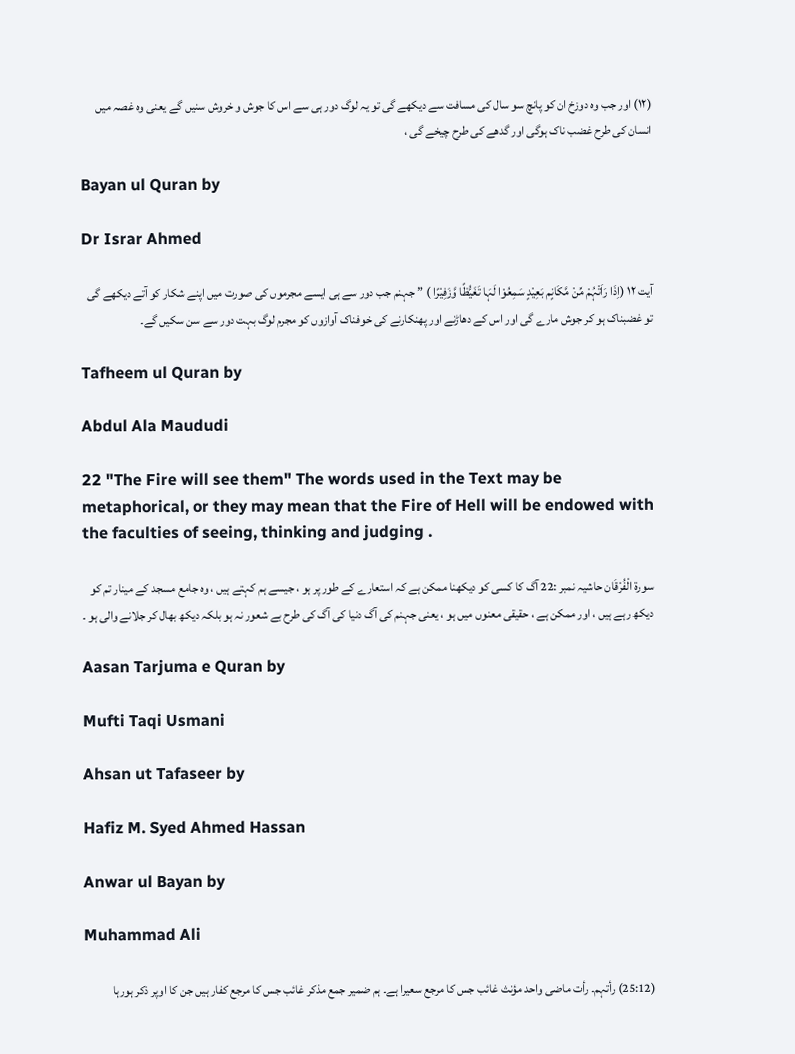(١٢) اور جب وہ دوزخ ان کو پانچ سو سال کی مسافت سے دیکھے گی تو یہ لوگ دور ہی سے اس کا جوش و خروش سنیں گے یعنی وہ غصہ میں انسان کی طرح غضب ناک ہوگی اور گدھے کی طرح چیخے گی ،

Bayan ul Quran by

Dr Israr Ahmed

آیت ١٢ (اِذَا رَاَتْہُمْ مِّنْ مَّکَانٍم بَعِیْدٍ سَمِعُوْا لَہَا تَغَیُّظًا وَّزَفِیْرًا ) ” جہنم جب دور سے ہی ایسے مجرموں کی صورت میں اپنے شکار کو آتے دیکھے گی تو غضبناک ہو کر جوش مارے گی اور اس کے دھاڑنے اور پھنکارنے کی خوفناک آوازوں کو مجرم لوگ بہت دور سے سن سکیں گے۔

Tafheem ul Quran by

Abdul Ala Maududi

22 "The Fire will see them" The words used in the Text may be metaphorical, or they may mean that the Fire of Hell will be endowed with the faculties of seeing, thinking and judging .

سورة الْفُرْقَان حاشیہ نمبر :22 آگ کا کسی کو دیکھنا ممکن ہے کہ استعارے کے طور پر ہو ، جیسے ہم کہتے ہیں ، وہ جامع مسجد کے مینار تم کو دیکھ رہے ہیں ، اور ممکن ہے ، حقیقی معنوں میں ہو ، یعنی جہنم کی آگ دنیا کی آگ کی طرح بے شعور نہ ہو بلکہ دیکھ بھال کر جلانے والی ہو ۔

Aasan Tarjuma e Quran by

Mufti Taqi Usmani

Ahsan ut Tafaseer by

Hafiz M. Syed Ahmed Hassan

Anwar ul Bayan by

Muhammad Ali

(25:12) رأتہم۔ رأت ماضی واحد مؤنث غائب جس کا مرجع سعیرا ہے۔ ہم ضمیر جمع مذکر غائب جس کا مرجع کفار ہیں جن کا اوپر ذکر ہورہا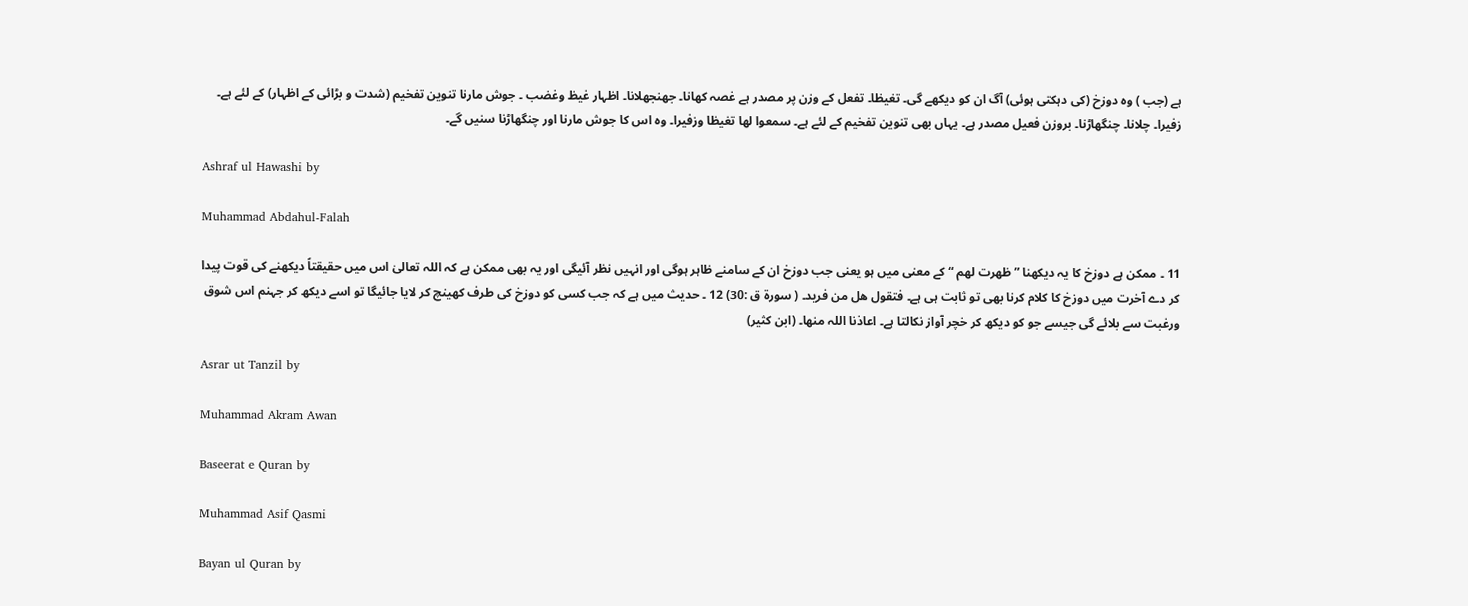ہے (جب ) وہ دوزخ (کی دہکتی ہوئی) آگ ان کو دیکھے گی۔ تغیظا۔ تفعل کے وزن پر مصدر ہے غصہ کھانا۔ جھنجھلانا۔ اظہار غیظ وغضب ۔ جوش مارنا تنوین تفخیم (شدت و بڑائی کے اظہار) کے لئے ہے۔ زفیرا۔ چلانا۔ چنگھاڑنا۔ بروزن فعیل مصدر ہے۔ یہاں بھی تنوین تفخیم کے لئے ہے۔ سمعوا لھا تغیظا وزفیرا۔ وہ اس کا جوش مارنا اور چنگھاڑنا سنیں گے۔

Ashraf ul Hawashi by

Muhammad Abdahul-Falah

11 ۔ ممکن ہے دوزخ کا یہ دیکھنا ” ظھرت لھم “ کے معنی میں ہو یعنی جب دوزخ ان کے سامنے ظاہر ہوگی اور انہیں نظر آئیگی اور یہ بھی ممکن ہے کہ اللہ تعالیٰ اس میں حقیقتاً دیکھنے کی قوت پیدا کر دے آخرت میں دوزخ کا کلام کرنا بھی تو ثابت ہی ہے۔ فتقول ھل من فرید۔ ( سورة ق :30) 12 ۔ حدیث میں ہے کہ جب کسی کو دوزخ کی طرف کھینچ کر لایا جائیگا تو اسے دیکھ کر جہنم اس شوق ورغبت سے بلائے گی جیسے جو کو دیکھ کر خچر آواز نکالتا ہے۔ اعاذنا اللہ منھا۔ (ابن کثیر)

Asrar ut Tanzil by

Muhammad Akram Awan

Baseerat e Quran by

Muhammad Asif Qasmi

Bayan ul Quran by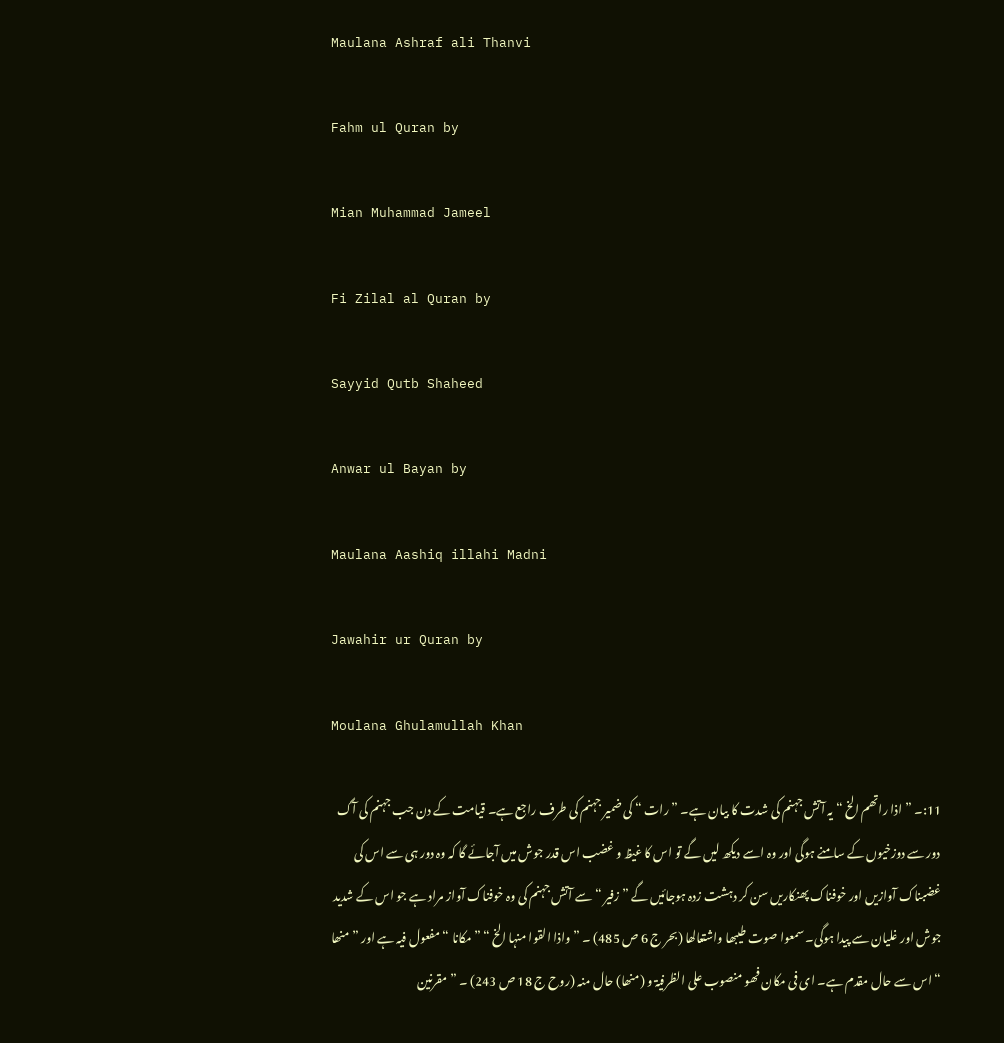Maulana Ashraf ali Thanvi

Fahm ul Quran by

Mian Muhammad Jameel

Fi Zilal al Quran by

Sayyid Qutb Shaheed

Anwar ul Bayan by

Maulana Aashiq illahi Madni

Jawahir ur Quran by

Moulana Ghulamullah Khan

11:۔ ” اذا راتھم الخ “ یہ آتش جہنم کی شدت کا بیان ہے۔ ” رات “ کی ضمیر جہنم کی طرف راجع ہے۔ قیامت کے دن جب جہنم کی آگ دور سے دوزخیوں کے سامنے ہوگی اور وہ اسے دیکھ لیں گے تو اس کا غیظ و غضب اس قدر جوش میں آجائے گا کہ وہ دور ہی سے اس کی غضبناک آوازیں اور خوفناک پھنکاریں سن کر دہشت زدہ ہوجائیں گے ” زفیر “ سے آتش جہنم کی وہ خوفناک آواز مراد ہے جو اس کے شدید جوش اور غلیان سے پیدا ہوگی۔ سمعوا صوت طیبھا واشتعالھا (بحر ج 6 ص 485) ۔ ” واذا القوا منہا الخ “ ” مکانا “ مفعول فیہ ہے اور ” منھا “ اس سے حال مقدم ہے۔ ای فی مکان فھو منصوب علی الظرفیۃ و (منھا) حال منہ (روح ج 18 ص 243) ۔ ” مقرنین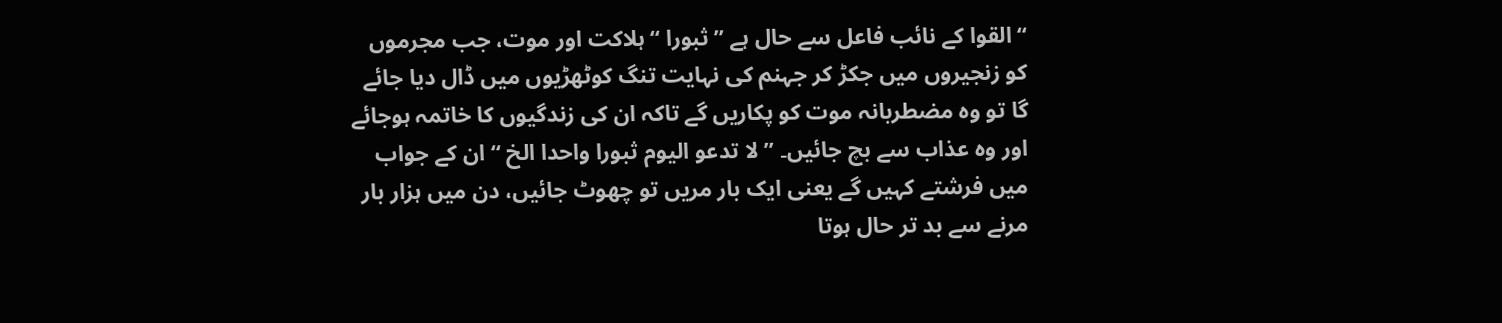“ القوا کے نائب فاعل سے حال ہے ” ثبورا “ ہلاکت اور موت، جب مجرموں کو زنجیروں میں جکڑ کر جہنم کی نہایت تنگ کوٹھڑیوں میں ڈال دیا جائے گا تو وہ مضطربانہ موت کو پکاریں گے تاکہ ان کی زندگیوں کا خاتمہ ہوجائے اور وہ عذاب سے بچ جائیں۔ ” لا تدعو الیوم ثبورا واحدا الخ “ ان کے جواب میں فرشتے کہیں گے یعنی ایک بار مریں تو چھوٹ جائیں، دن میں ہزار بار مرنے سے بد تر حال ہوتا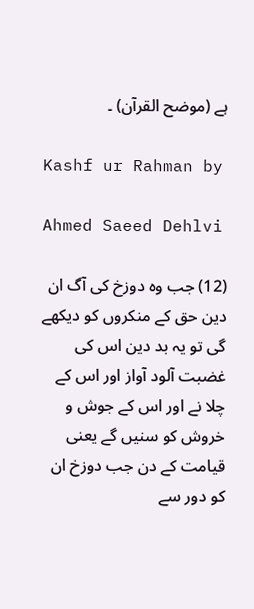ہے (موضح القرآن) ۔

Kashf ur Rahman by

Ahmed Saeed Dehlvi

(12) جب وہ دوزخ کی آگ ان دین حق کے منکروں کو دیکھے گی تو یہ بد دین اس کی غضبت آلود آواز اور اس کے چلا نے اور اس کے جوش و خروش کو سنیں گے یعنی قیامت کے دن جب دوزخ ان کو دور سے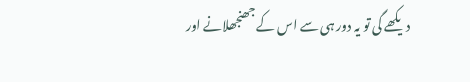دیکھے گی تو یہ دور ہی سے اس کے جھنجھلانے اور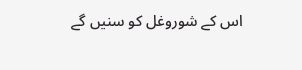اس کے شوروغل کو سنیں گے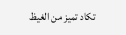تکاد تمیز من الغیظ